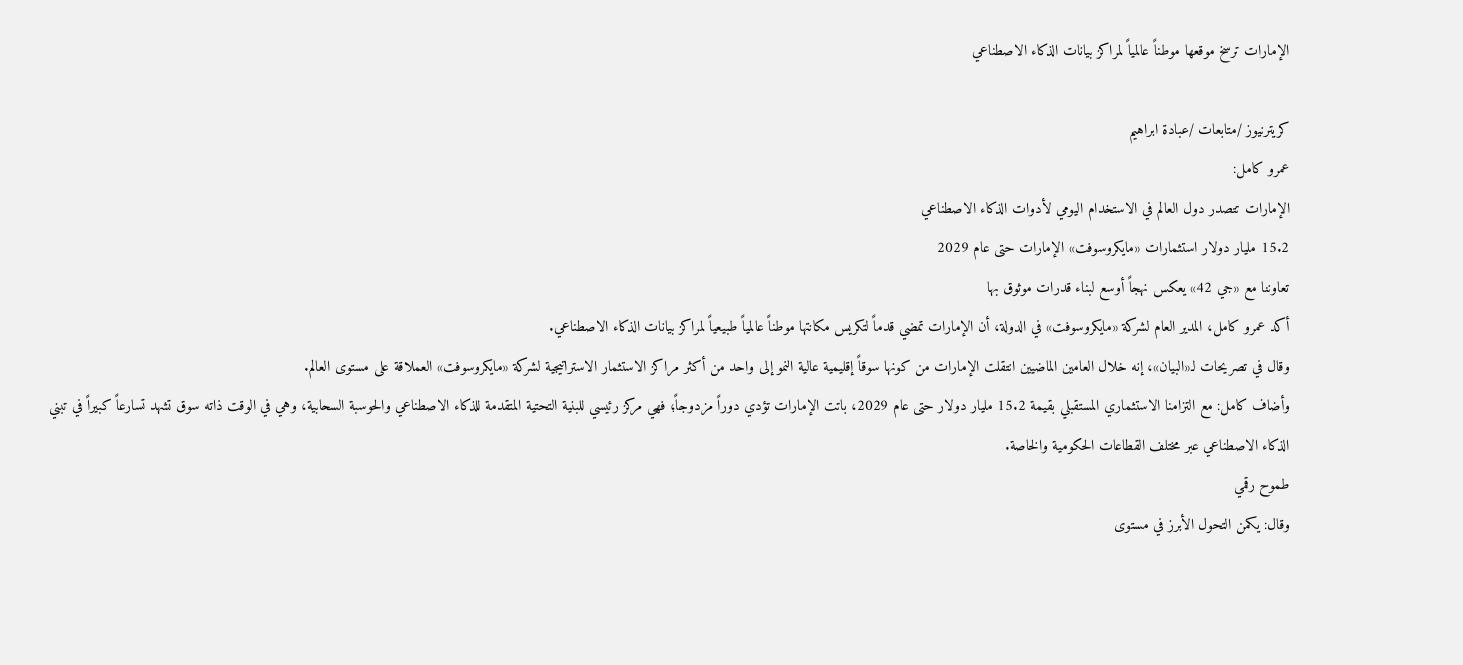الإمارات ترسخ موقعها موطناً عالمياً لمراكز بيانات الذكاء الاصطناعي

كريترنيوز /متابعات /عبادة ابراهيم
عمرو كامل:
الإمارات تتصدر دول العالم في الاستخدام اليومي لأدوات الذكاء الاصطناعي
15.2 مليار دولار استثمارات «مايكروسوفت» الإمارات حتى عام 2029
تعاوننا مع «جي 42» يعكس نهجاً أوسع لبناء قدرات موثوق بها
أكد عمرو كامل، المدير العام لشركة «مايكروسوفت» في الدولة، أن الإمارات تمضي قدماً لتكريس مكانتها موطناً عالمياً طبيعياً لمراكز بيانات الذكاء الاصطناعي.
وقال في تصريحات لـ«البيان»، إنه خلال العامين الماضيين انتقلت الإمارات من كونها سوقاً إقليمية عالية النمو إلى واحد من أكثر مراكز الاستثمار الاستراتيجية لشركة «مايكروسوفت» العملاقة على مستوى العالم.
وأضاف كامل: مع التزامنا الاستثماري المستقبلي بقيمة 15.2 مليار دولار حتى عام 2029، باتت الإمارات تؤدي دوراً مزدوجاً؛ فهي مركز رئيسي للبنية التحتية المتقدمة للذكاء الاصطناعي والحوسبة السحابية، وهي في الوقت ذاته سوق تشهد تسارعاً كبيراً في تبني الذكاء الاصطناعي عبر مختلف القطاعات الحكومية والخاصة.
طموح رقمي
وقال: يكمن التحول الأبرز في مستوى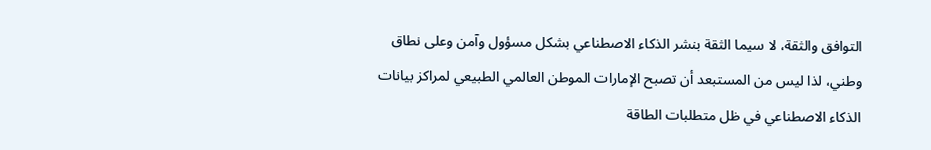التوافق والثقة، لا سيما الثقة بنشر الذكاء الاصطناعي بشكل مسؤول وآمن وعلى نطاق وطني، لذا ليس من المستبعد أن تصبح الإمارات الموطن العالمي الطبيعي لمراكز بيانات الذكاء الاصطناعي في ظل متطلبات الطاقة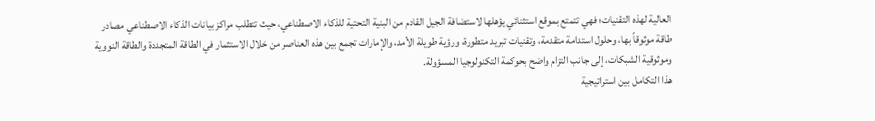العالية لهذه التقنيات؛ فهي تتمتع بموقع استثنائي يؤهلها لاستضافة الجيل القادم من البنية التحتية للذكاء الاصطناعي، حيث تتطلب مراكز بيانات الذكاء الاصطناعي مصادر طاقة موثوقاً بها، وحلول استدامة متقدمة، وتقنيات تبريد متطورة، ورؤية طويلة الأمد، والإمارات تجمع بين هذه العناصر من خلال الاستثمار في الطاقة المتجددة والطاقة النووية وموثوقية الشبكات، إلى جانب التزام واضح بحوكمة التكنولوجيا المسؤولة.
هذا التكامل بين استراتيجية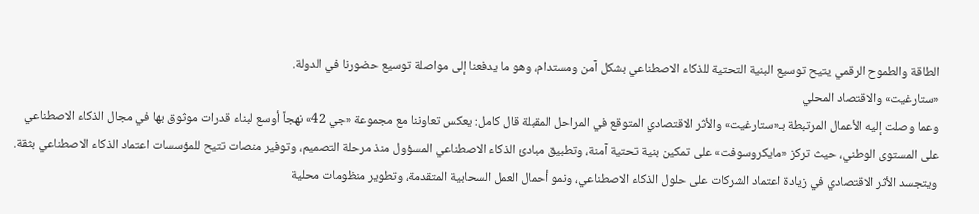الطاقة والطموح الرقمي يتيح توسيع البنية التحتية للذكاء الاصطناعي بشكل آمن ومستدام، وهو ما يدفعنا إلى مواصلة توسيع حضورنا في الدولة.
«ستارغيت» والاقتصاد المحلي
وعما وصلت إليه الأعمال المرتبطة بـ«ستارغيت» والأثر الاقتصادي المتوقع في المراحل المقبلة قال كامل: يعكس تعاوننا مع مجموعة «جي 42» نهجاً أوسع لبناء قدرات موثوق بها في مجال الذكاء الاصطناعي على المستوى الوطني، حيث تركز «مايكروسوفت» على تمكين بنية تحتية آمنة، وتطبيق مبادئ الذكاء الاصطناعي المسؤول منذ مرحلة التصميم، وتوفير منصات تتيح للمؤسسات اعتماد الذكاء الاصطناعي بثقة.
ويتجسد الأثر الاقتصادي في زيادة اعتماد الشركات على حلول الذكاء الاصطناعي، ونمو أحمال العمل السحابية المتقدمة، وتطوير منظومات محلية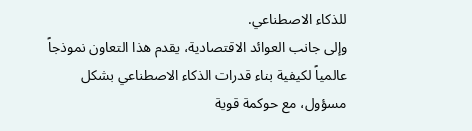للذكاء الاصطناعي.
وإلى جانب العوائد الاقتصادية، يقدم هذا التعاون نموذجاً عالمياً لكيفية بناء قدرات الذكاء الاصطناعي بشكل مسؤول، مع حوكمة قوية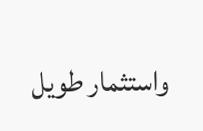واستثمار طويل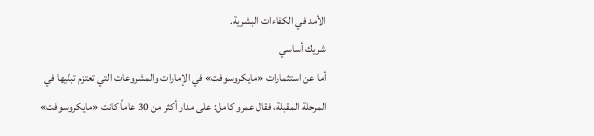الأمد في الكفاءات البشرية.
شريك أساسي
أما عن استثمارات «مايكروسوفت» في الإمارات والمشروعات التي تعتزم تبنّيها في المرحلة المقبلة، فقال عمرو كامل: على مدار أكثر من 30 عاماً كانت «مايكروسوفت»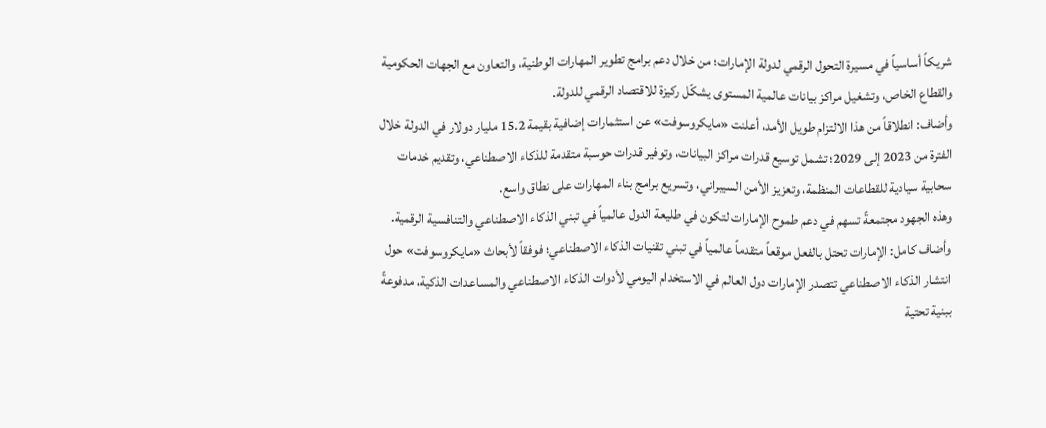شريكاً أساسياً في مسيرة التحول الرقمي لدولة الإمارات؛ من خلال دعم برامج تطوير المهارات الوطنية، والتعاون مع الجهات الحكومية والقطاع الخاص، وتشغيل مراكز بيانات عالمية المستوى يشكّل ركيزة للاقتصاد الرقمي للدولة.
وأضاف: انطلاقاً من هذا الالتزام طويل الأمد، أعلنت «مايكروسوفت» عن استثمارات إضافية بقيمة 15.2 مليار دولار في الدولة خلال الفترة من 2023 إلى 2029؛ تشمل توسيع قدرات مراكز البيانات، وتوفير قدرات حوسبة متقدمة للذكاء الاصطناعي، وتقديم خدمات سحابية سيادية للقطاعات المنظمة، وتعزيز الأمن السيبراني، وتسريع برامج بناء المهارات على نطاق واسع.
وهذه الجهود مجتمعةً تسهم في دعم طموح الإمارات لتكون في طليعة الدول عالمياً في تبني الذكاء الاصطناعي والتنافسية الرقمية.
وأضاف كامل: الإمارات تحتل بالفعل موقعاً متقدماً عالمياً في تبني تقنيات الذكاء الاصطناعي؛ فوفقاً لأبحاث «مايكروسوفت» حول انتشار الذكاء الاصطناعي تتصدر الإمارات دول العالم في الاستخدام اليومي لأدوات الذكاء الاصطناعي والمساعدات الذكية، مدفوعةً ببنية تحتية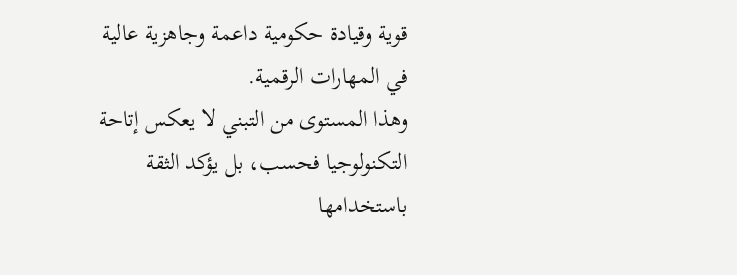قوية وقيادة حكومية داعمة وجاهزية عالية في المهارات الرقمية.
وهذا المستوى من التبني لا يعكس إتاحة التكنولوجيا فحسب، بل يؤكد الثقة باستخدامها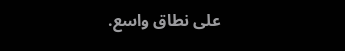على نطاق واسع.